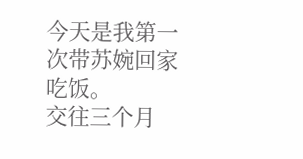今天是我第一次带苏婉回家吃饭。
交往三个月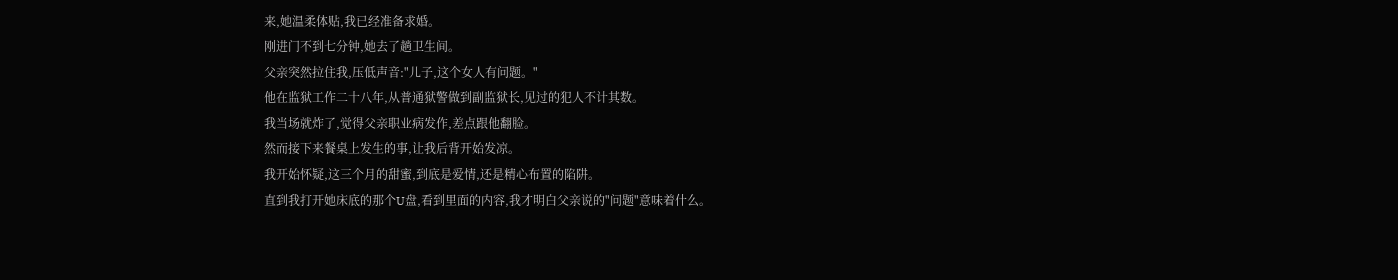来,她温柔体贴,我已经准备求婚。
刚进门不到七分钟,她去了趟卫生间。
父亲突然拉住我,压低声音:"儿子,这个女人有问题。"
他在监狱工作二十八年,从普通狱警做到副监狱长,见过的犯人不计其数。
我当场就炸了,觉得父亲职业病发作,差点跟他翻脸。
然而接下来餐桌上发生的事,让我后背开始发凉。
我开始怀疑,这三个月的甜蜜,到底是爱情,还是精心布置的陷阱。
直到我打开她床底的那个U盘,看到里面的内容,我才明白父亲说的"问题"意味着什么。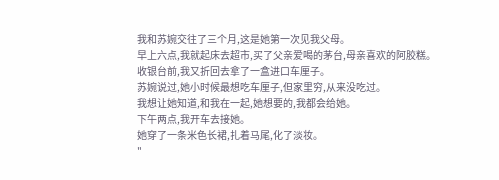我和苏婉交往了三个月,这是她第一次见我父母。
早上六点,我就起床去超市,买了父亲爱喝的茅台,母亲喜欢的阿胶糕。
收银台前,我又折回去拿了一盒进口车厘子。
苏婉说过,她小时候最想吃车厘子,但家里穷,从来没吃过。
我想让她知道,和我在一起,她想要的,我都会给她。
下午两点,我开车去接她。
她穿了一条米色长裙,扎着马尾,化了淡妆。
"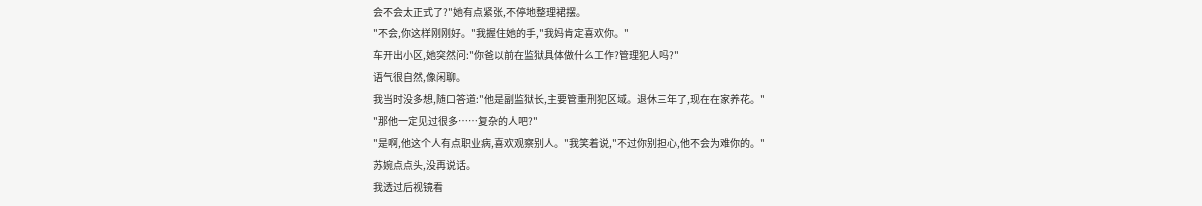会不会太正式了?"她有点紧张,不停地整理裙摆。
"不会,你这样刚刚好。"我握住她的手,"我妈肯定喜欢你。"
车开出小区,她突然问:"你爸以前在监狱具体做什么工作?管理犯人吗?"
语气很自然,像闲聊。
我当时没多想,随口答道:"他是副监狱长,主要管重刑犯区域。退休三年了,现在在家养花。"
"那他一定见过很多……复杂的人吧?"
"是啊,他这个人有点职业病,喜欢观察别人。"我笑着说,"不过你别担心,他不会为难你的。"
苏婉点点头,没再说话。
我透过后视镜看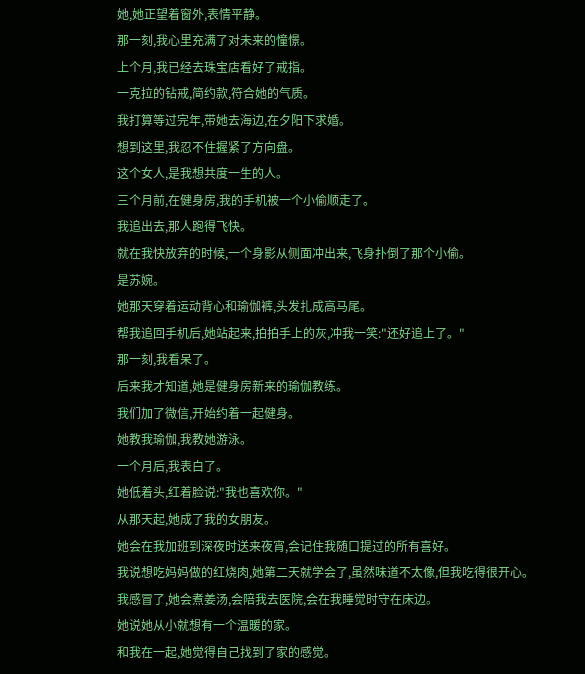她,她正望着窗外,表情平静。
那一刻,我心里充满了对未来的憧憬。
上个月,我已经去珠宝店看好了戒指。
一克拉的钻戒,简约款,符合她的气质。
我打算等过完年,带她去海边,在夕阳下求婚。
想到这里,我忍不住握紧了方向盘。
这个女人,是我想共度一生的人。
三个月前,在健身房,我的手机被一个小偷顺走了。
我追出去,那人跑得飞快。
就在我快放弃的时候,一个身影从侧面冲出来,飞身扑倒了那个小偷。
是苏婉。
她那天穿着运动背心和瑜伽裤,头发扎成高马尾。
帮我追回手机后,她站起来,拍拍手上的灰,冲我一笑:"还好追上了。"
那一刻,我看呆了。
后来我才知道,她是健身房新来的瑜伽教练。
我们加了微信,开始约着一起健身。
她教我瑜伽,我教她游泳。
一个月后,我表白了。
她低着头,红着脸说:"我也喜欢你。"
从那天起,她成了我的女朋友。
她会在我加班到深夜时送来夜宵,会记住我随口提过的所有喜好。
我说想吃妈妈做的红烧肉,她第二天就学会了,虽然味道不太像,但我吃得很开心。
我感冒了,她会煮姜汤,会陪我去医院,会在我睡觉时守在床边。
她说她从小就想有一个温暖的家。
和我在一起,她觉得自己找到了家的感觉。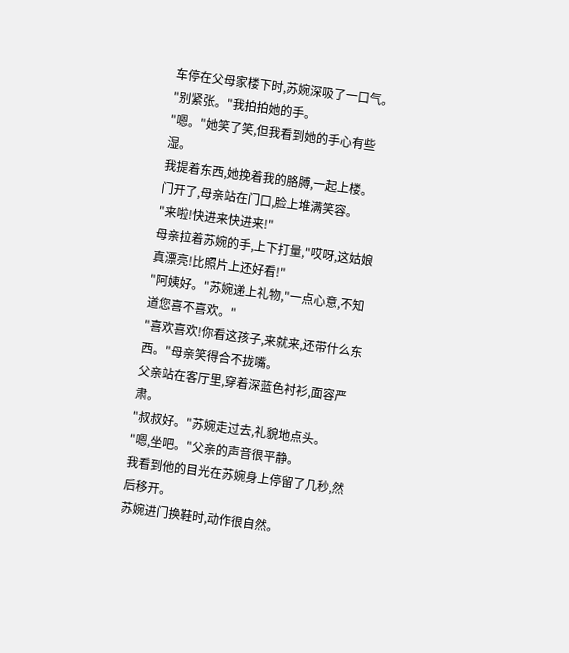车停在父母家楼下时,苏婉深吸了一口气。
"别紧张。"我拍拍她的手。
"嗯。"她笑了笑,但我看到她的手心有些湿。
我提着东西,她挽着我的胳膊,一起上楼。
门开了,母亲站在门口,脸上堆满笑容。
"来啦!快进来快进来!"
母亲拉着苏婉的手,上下打量,"哎呀,这姑娘真漂亮!比照片上还好看!"
"阿姨好。"苏婉递上礼物,"一点心意,不知道您喜不喜欢。"
"喜欢喜欢!你看这孩子,来就来,还带什么东西。"母亲笑得合不拢嘴。
父亲站在客厅里,穿着深蓝色衬衫,面容严肃。
"叔叔好。"苏婉走过去,礼貌地点头。
"嗯,坐吧。"父亲的声音很平静。
我看到他的目光在苏婉身上停留了几秒,然后移开。
苏婉进门换鞋时,动作很自然。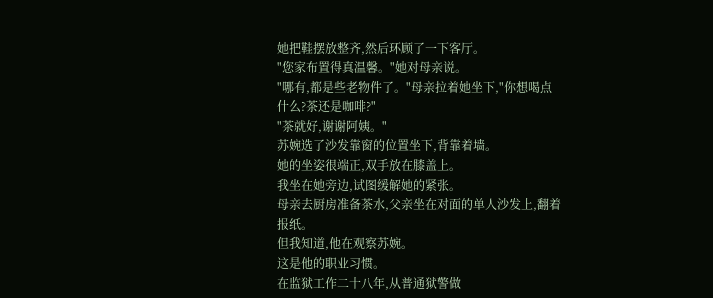她把鞋摆放整齐,然后环顾了一下客厅。
"您家布置得真温馨。"她对母亲说。
"哪有,都是些老物件了。"母亲拉着她坐下,"你想喝点什么?茶还是咖啡?"
"茶就好,谢谢阿姨。"
苏婉选了沙发靠窗的位置坐下,背靠着墙。
她的坐姿很端正,双手放在膝盖上。
我坐在她旁边,试图缓解她的紧张。
母亲去厨房准备茶水,父亲坐在对面的单人沙发上,翻着报纸。
但我知道,他在观察苏婉。
这是他的职业习惯。
在监狱工作二十八年,从普通狱警做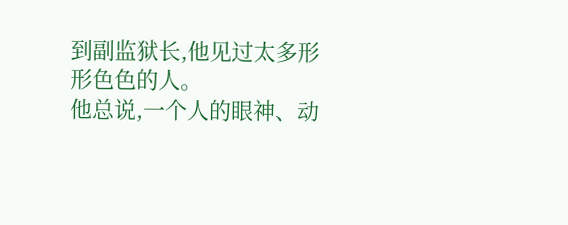到副监狱长,他见过太多形形色色的人。
他总说,一个人的眼神、动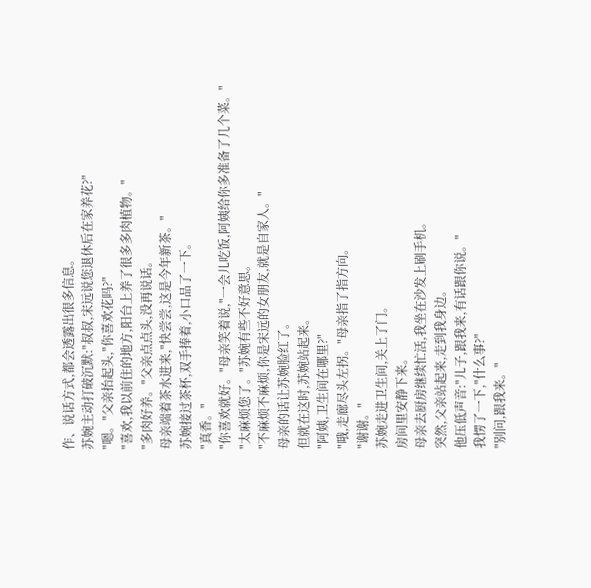作、说话方式,都会透露出很多信息。
苏婉主动打破沉默:"叔叔,宋远说您退休后在家养花?"
"嗯。"父亲抬起头,"你喜欢花吗?"
"喜欢,我以前住的地方,阳台上养了很多多肉植物。"
"多肉好养。"父亲点点头,没再说话。
母亲端着茶水进来,"快尝尝,这是今年新茶。"
苏婉接过茶杯,双手捧着,小口品了一下。
"真香。"
"你喜欢就好。"母亲笑着说,"一会儿吃饭,阿姨给你多准备了几个菜。"
"太麻烦您了。"苏婉有些不好意思。
"不麻烦不麻烦,你是宋远的女朋友,就是自家人。"
母亲的话让苏婉脸红了。
但就在这时,苏婉站起来。
"阿姨,卫生间在哪里?"
"哦,走廊尽头左拐。"母亲指了指方向。
"谢谢。"
苏婉走进卫生间,关上了门。
房间里安静下来。
母亲去厨房继续忙活,我坐在沙发上刷手机。
突然,父亲站起来,走到我身边。
他压低声音:"儿子,跟我来,有话跟你说。"
我愣了一下,"什么事?"
"别问,跟我来。"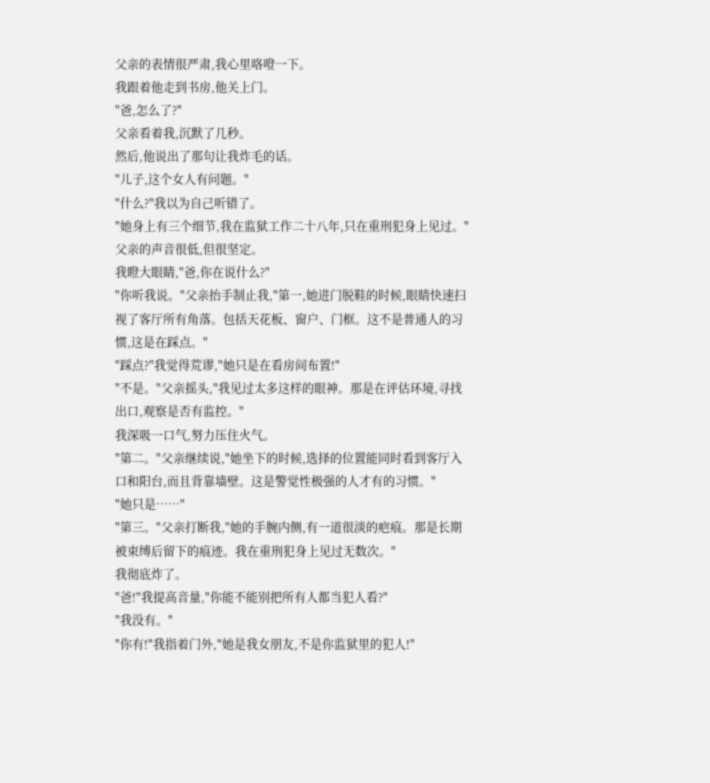父亲的表情很严肃,我心里咯噔一下。
我跟着他走到书房,他关上门。
"爸,怎么了?"
父亲看着我,沉默了几秒。
然后,他说出了那句让我炸毛的话。
"儿子,这个女人有问题。"
"什么?"我以为自己听错了。
"她身上有三个细节,我在监狱工作二十八年,只在重刑犯身上见过。"父亲的声音很低,但很坚定。
我瞪大眼睛,"爸,你在说什么?"
"你听我说。"父亲抬手制止我,"第一,她进门脱鞋的时候,眼睛快速扫视了客厅所有角落。包括天花板、窗户、门框。这不是普通人的习惯,这是在踩点。"
"踩点?"我觉得荒谬,"她只是在看房间布置!"
"不是。"父亲摇头,"我见过太多这样的眼神。那是在评估环境,寻找出口,观察是否有监控。"
我深吸一口气,努力压住火气。
"第二。"父亲继续说,"她坐下的时候,选择的位置能同时看到客厅入口和阳台,而且背靠墙壁。这是警觉性极强的人才有的习惯。"
"她只是……"
"第三。"父亲打断我,"她的手腕内侧,有一道很淡的疤痕。那是长期被束缚后留下的痕迹。我在重刑犯身上见过无数次。"
我彻底炸了。
"爸!"我提高音量,"你能不能别把所有人都当犯人看?"
"我没有。"
"你有!"我指着门外,"她是我女朋友,不是你监狱里的犯人!"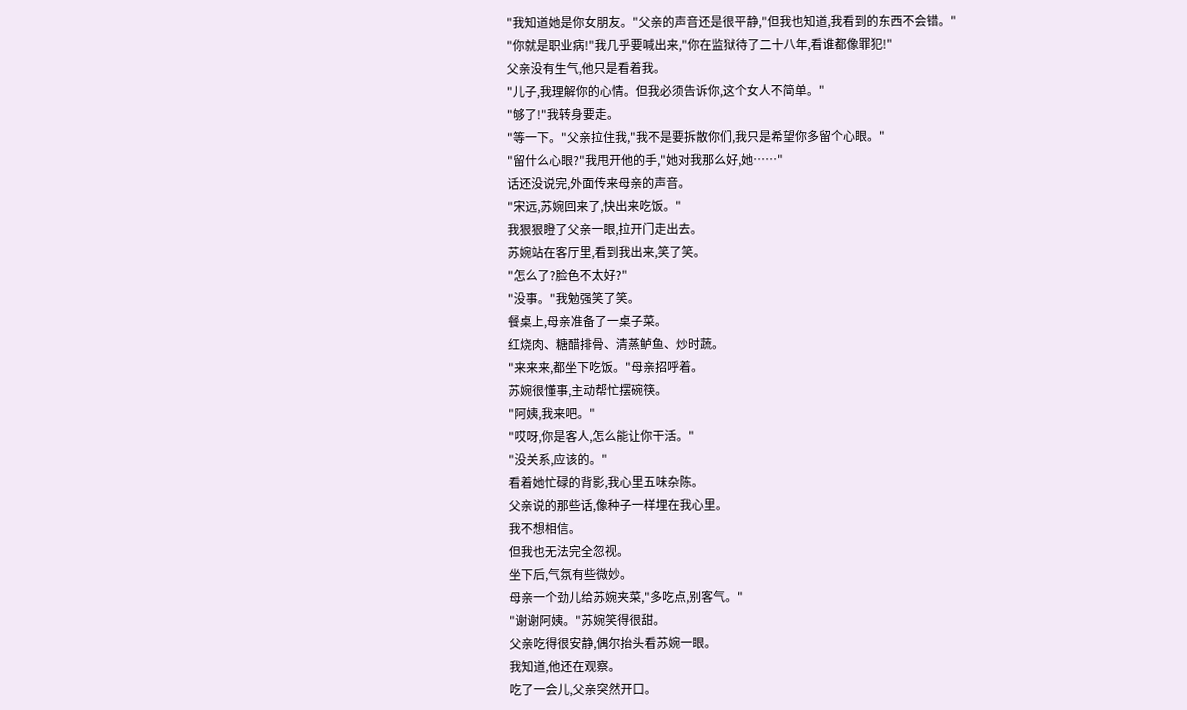"我知道她是你女朋友。"父亲的声音还是很平静,"但我也知道,我看到的东西不会错。"
"你就是职业病!"我几乎要喊出来,"你在监狱待了二十八年,看谁都像罪犯!"
父亲没有生气,他只是看着我。
"儿子,我理解你的心情。但我必须告诉你,这个女人不简单。"
"够了!"我转身要走。
"等一下。"父亲拉住我,"我不是要拆散你们,我只是希望你多留个心眼。"
"留什么心眼?"我甩开他的手,"她对我那么好,她……"
话还没说完,外面传来母亲的声音。
"宋远,苏婉回来了,快出来吃饭。"
我狠狠瞪了父亲一眼,拉开门走出去。
苏婉站在客厅里,看到我出来,笑了笑。
"怎么了?脸色不太好?"
"没事。"我勉强笑了笑。
餐桌上,母亲准备了一桌子菜。
红烧肉、糖醋排骨、清蒸鲈鱼、炒时蔬。
"来来来,都坐下吃饭。"母亲招呼着。
苏婉很懂事,主动帮忙摆碗筷。
"阿姨,我来吧。"
"哎呀,你是客人,怎么能让你干活。"
"没关系,应该的。"
看着她忙碌的背影,我心里五味杂陈。
父亲说的那些话,像种子一样埋在我心里。
我不想相信。
但我也无法完全忽视。
坐下后,气氛有些微妙。
母亲一个劲儿给苏婉夹菜,"多吃点,别客气。"
"谢谢阿姨。"苏婉笑得很甜。
父亲吃得很安静,偶尔抬头看苏婉一眼。
我知道,他还在观察。
吃了一会儿,父亲突然开口。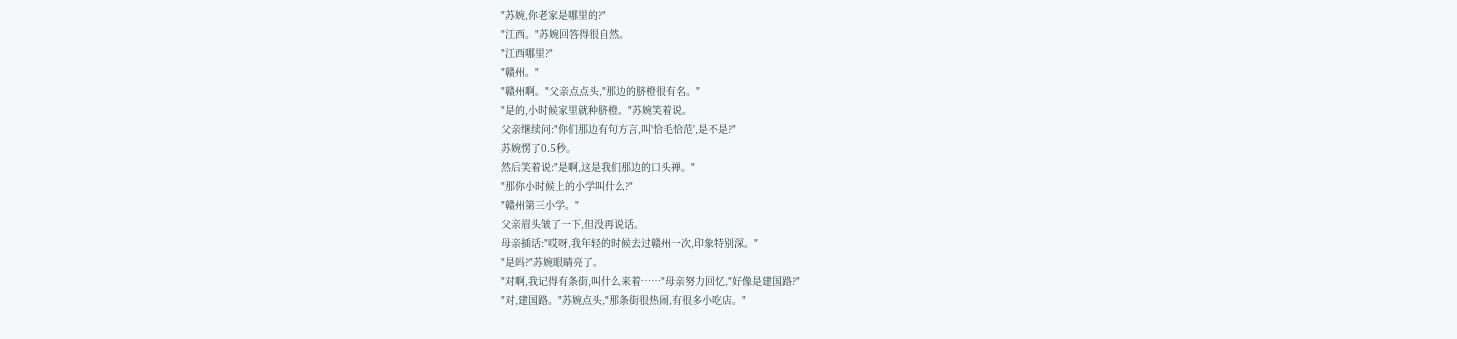"苏婉,你老家是哪里的?"
"江西。"苏婉回答得很自然。
"江西哪里?"
"赣州。"
"赣州啊。"父亲点点头,"那边的脐橙很有名。"
"是的,小时候家里就种脐橙。"苏婉笑着说。
父亲继续问:"你们那边有句方言,叫'恰毛恰范',是不是?"
苏婉愣了0.5秒。
然后笑着说:"是啊,这是我们那边的口头禅。"
"那你小时候上的小学叫什么?"
"赣州第三小学。"
父亲眉头皱了一下,但没再说话。
母亲插话:"哎呀,我年轻的时候去过赣州一次,印象特别深。"
"是吗?"苏婉眼睛亮了。
"对啊,我记得有条街,叫什么来着……"母亲努力回忆,"好像是建国路?"
"对,建国路。"苏婉点头,"那条街很热闹,有很多小吃店。"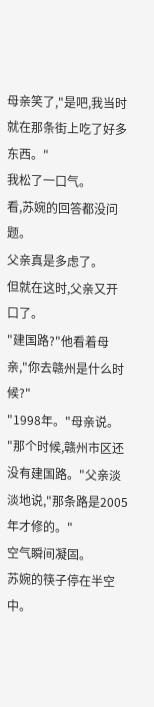母亲笑了,"是吧,我当时就在那条街上吃了好多东西。"
我松了一口气。
看,苏婉的回答都没问题。
父亲真是多虑了。
但就在这时,父亲又开口了。
"建国路?"他看着母亲,"你去赣州是什么时候?"
"1998年。"母亲说。
"那个时候,赣州市区还没有建国路。"父亲淡淡地说,"那条路是2005年才修的。"
空气瞬间凝固。
苏婉的筷子停在半空中。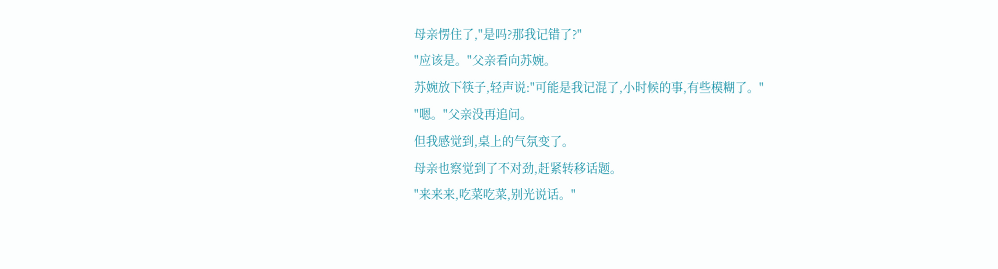母亲愣住了,"是吗?那我记错了?"
"应该是。"父亲看向苏婉。
苏婉放下筷子,轻声说:"可能是我记混了,小时候的事,有些模糊了。"
"嗯。"父亲没再追问。
但我感觉到,桌上的气氛变了。
母亲也察觉到了不对劲,赶紧转移话题。
"来来来,吃菜吃菜,别光说话。"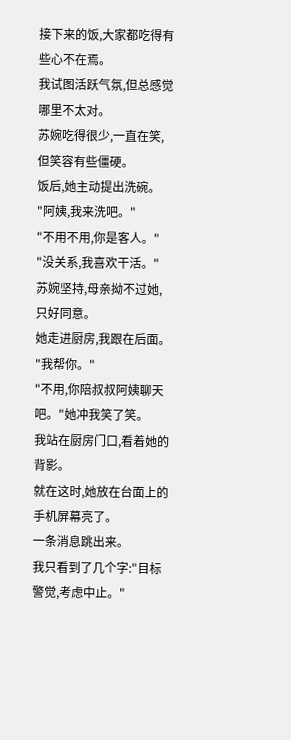接下来的饭,大家都吃得有些心不在焉。
我试图活跃气氛,但总感觉哪里不太对。
苏婉吃得很少,一直在笑,但笑容有些僵硬。
饭后,她主动提出洗碗。
"阿姨,我来洗吧。"
"不用不用,你是客人。"
"没关系,我喜欢干活。"
苏婉坚持,母亲拗不过她,只好同意。
她走进厨房,我跟在后面。
"我帮你。"
"不用,你陪叔叔阿姨聊天吧。"她冲我笑了笑。
我站在厨房门口,看着她的背影。
就在这时,她放在台面上的手机屏幕亮了。
一条消息跳出来。
我只看到了几个字:"目标警觉,考虑中止。"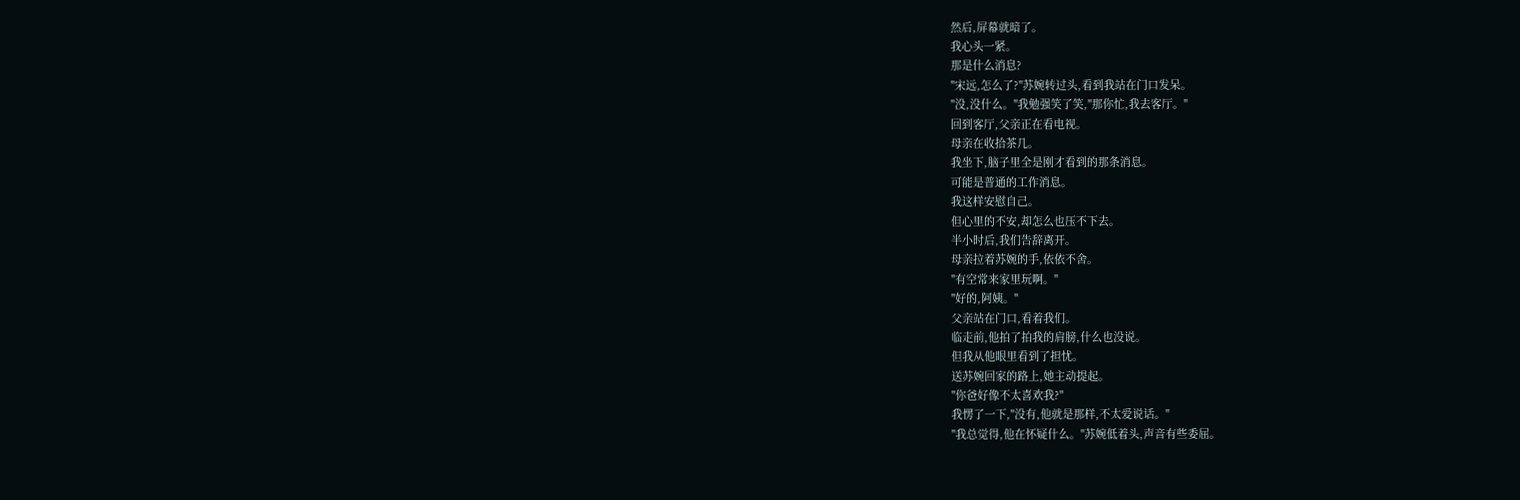然后,屏幕就暗了。
我心头一紧。
那是什么消息?
"宋远,怎么了?"苏婉转过头,看到我站在门口发呆。
"没,没什么。"我勉强笑了笑,"那你忙,我去客厅。"
回到客厅,父亲正在看电视。
母亲在收拾茶几。
我坐下,脑子里全是刚才看到的那条消息。
可能是普通的工作消息。
我这样安慰自己。
但心里的不安,却怎么也压不下去。
半小时后,我们告辞离开。
母亲拉着苏婉的手,依依不舍。
"有空常来家里玩啊。"
"好的,阿姨。"
父亲站在门口,看着我们。
临走前,他拍了拍我的肩膀,什么也没说。
但我从他眼里看到了担忧。
送苏婉回家的路上,她主动提起。
"你爸好像不太喜欢我?"
我愣了一下,"没有,他就是那样,不太爱说话。"
"我总觉得,他在怀疑什么。"苏婉低着头,声音有些委屈。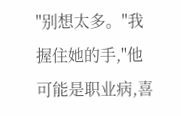"别想太多。"我握住她的手,"他可能是职业病,喜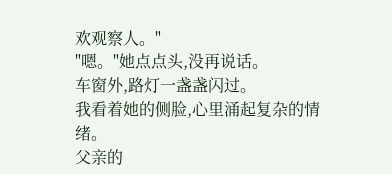欢观察人。"
"嗯。"她点点头,没再说话。
车窗外,路灯一盏盏闪过。
我看着她的侧脸,心里涌起复杂的情绪。
父亲的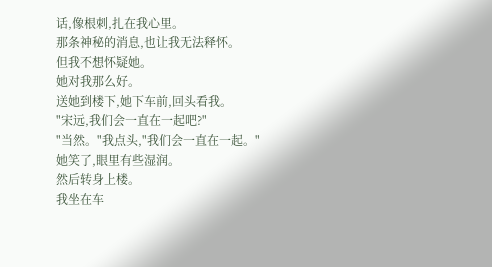话,像根刺,扎在我心里。
那条神秘的消息,也让我无法释怀。
但我不想怀疑她。
她对我那么好。
送她到楼下,她下车前,回头看我。
"宋远,我们会一直在一起吧?"
"当然。"我点头,"我们会一直在一起。"
她笑了,眼里有些湿润。
然后转身上楼。
我坐在车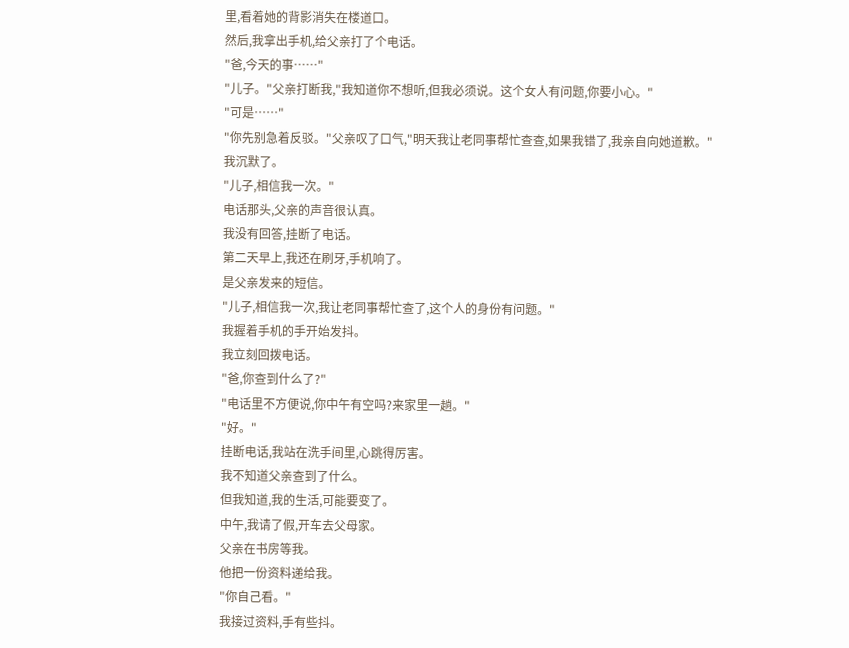里,看着她的背影消失在楼道口。
然后,我拿出手机,给父亲打了个电话。
"爸,今天的事……"
"儿子。"父亲打断我,"我知道你不想听,但我必须说。这个女人有问题,你要小心。"
"可是……"
"你先别急着反驳。"父亲叹了口气,"明天我让老同事帮忙查查,如果我错了,我亲自向她道歉。"
我沉默了。
"儿子,相信我一次。"
电话那头,父亲的声音很认真。
我没有回答,挂断了电话。
第二天早上,我还在刷牙,手机响了。
是父亲发来的短信。
"儿子,相信我一次,我让老同事帮忙查了,这个人的身份有问题。"
我握着手机的手开始发抖。
我立刻回拨电话。
"爸,你查到什么了?"
"电话里不方便说,你中午有空吗?来家里一趟。"
"好。"
挂断电话,我站在洗手间里,心跳得厉害。
我不知道父亲查到了什么。
但我知道,我的生活,可能要变了。
中午,我请了假,开车去父母家。
父亲在书房等我。
他把一份资料递给我。
"你自己看。"
我接过资料,手有些抖。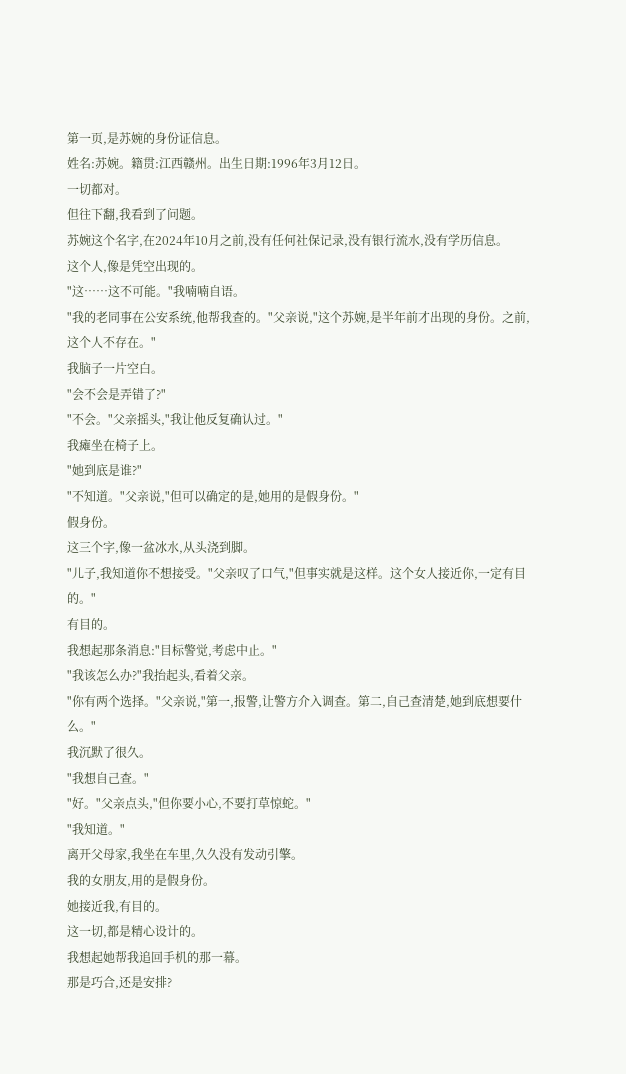第一页,是苏婉的身份证信息。
姓名:苏婉。籍贯:江西赣州。出生日期:1996年3月12日。
一切都对。
但往下翻,我看到了问题。
苏婉这个名字,在2024年10月之前,没有任何社保记录,没有银行流水,没有学历信息。
这个人,像是凭空出现的。
"这……这不可能。"我喃喃自语。
"我的老同事在公安系统,他帮我查的。"父亲说,"这个苏婉,是半年前才出现的身份。之前,这个人不存在。"
我脑子一片空白。
"会不会是弄错了?"
"不会。"父亲摇头,"我让他反复确认过。"
我瘫坐在椅子上。
"她到底是谁?"
"不知道。"父亲说,"但可以确定的是,她用的是假身份。"
假身份。
这三个字,像一盆冰水,从头浇到脚。
"儿子,我知道你不想接受。"父亲叹了口气,"但事实就是这样。这个女人接近你,一定有目的。"
有目的。
我想起那条消息:"目标警觉,考虑中止。"
"我该怎么办?"我抬起头,看着父亲。
"你有两个选择。"父亲说,"第一,报警,让警方介入调查。第二,自己查清楚,她到底想要什么。"
我沉默了很久。
"我想自己查。"
"好。"父亲点头,"但你要小心,不要打草惊蛇。"
"我知道。"
离开父母家,我坐在车里,久久没有发动引擎。
我的女朋友,用的是假身份。
她接近我,有目的。
这一切,都是精心设计的。
我想起她帮我追回手机的那一幕。
那是巧合,还是安排?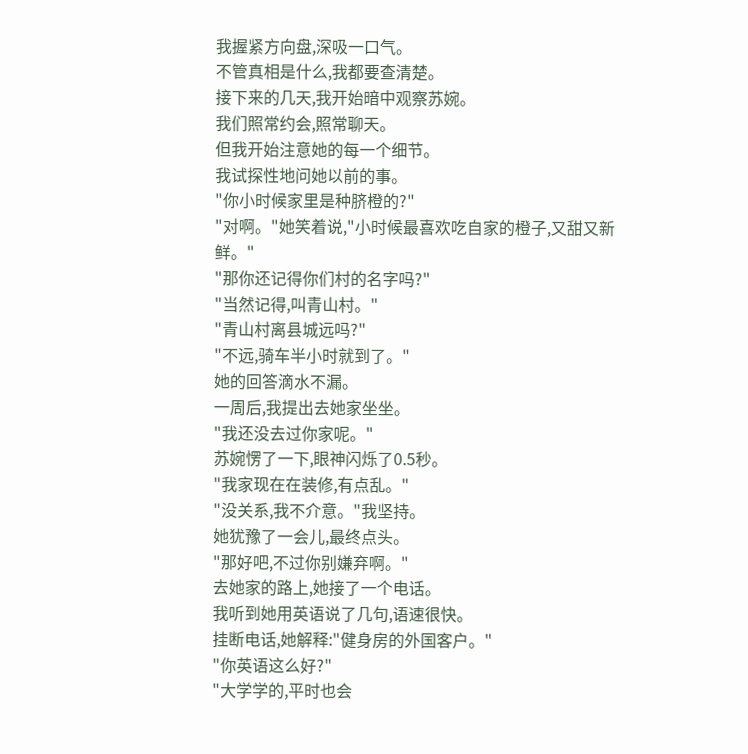我握紧方向盘,深吸一口气。
不管真相是什么,我都要查清楚。
接下来的几天,我开始暗中观察苏婉。
我们照常约会,照常聊天。
但我开始注意她的每一个细节。
我试探性地问她以前的事。
"你小时候家里是种脐橙的?"
"对啊。"她笑着说,"小时候最喜欢吃自家的橙子,又甜又新鲜。"
"那你还记得你们村的名字吗?"
"当然记得,叫青山村。"
"青山村离县城远吗?"
"不远,骑车半小时就到了。"
她的回答滴水不漏。
一周后,我提出去她家坐坐。
"我还没去过你家呢。"
苏婉愣了一下,眼神闪烁了0.5秒。
"我家现在在装修,有点乱。"
"没关系,我不介意。"我坚持。
她犹豫了一会儿,最终点头。
"那好吧,不过你别嫌弃啊。"
去她家的路上,她接了一个电话。
我听到她用英语说了几句,语速很快。
挂断电话,她解释:"健身房的外国客户。"
"你英语这么好?"
"大学学的,平时也会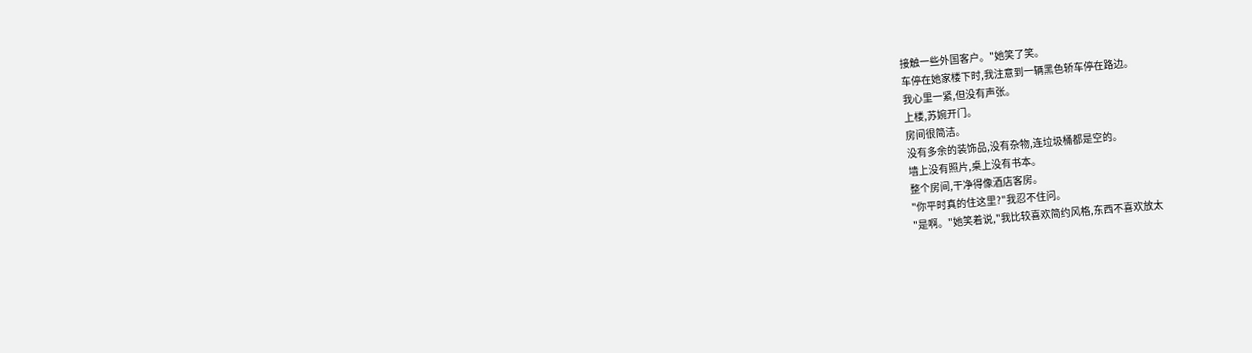接触一些外国客户。"她笑了笑。
车停在她家楼下时,我注意到一辆黑色轿车停在路边。
我心里一紧,但没有声张。
上楼,苏婉开门。
房间很简洁。
没有多余的装饰品,没有杂物,连垃圾桶都是空的。
墙上没有照片,桌上没有书本。
整个房间,干净得像酒店客房。
"你平时真的住这里?"我忍不住问。
"是啊。"她笑着说,"我比较喜欢简约风格,东西不喜欢放太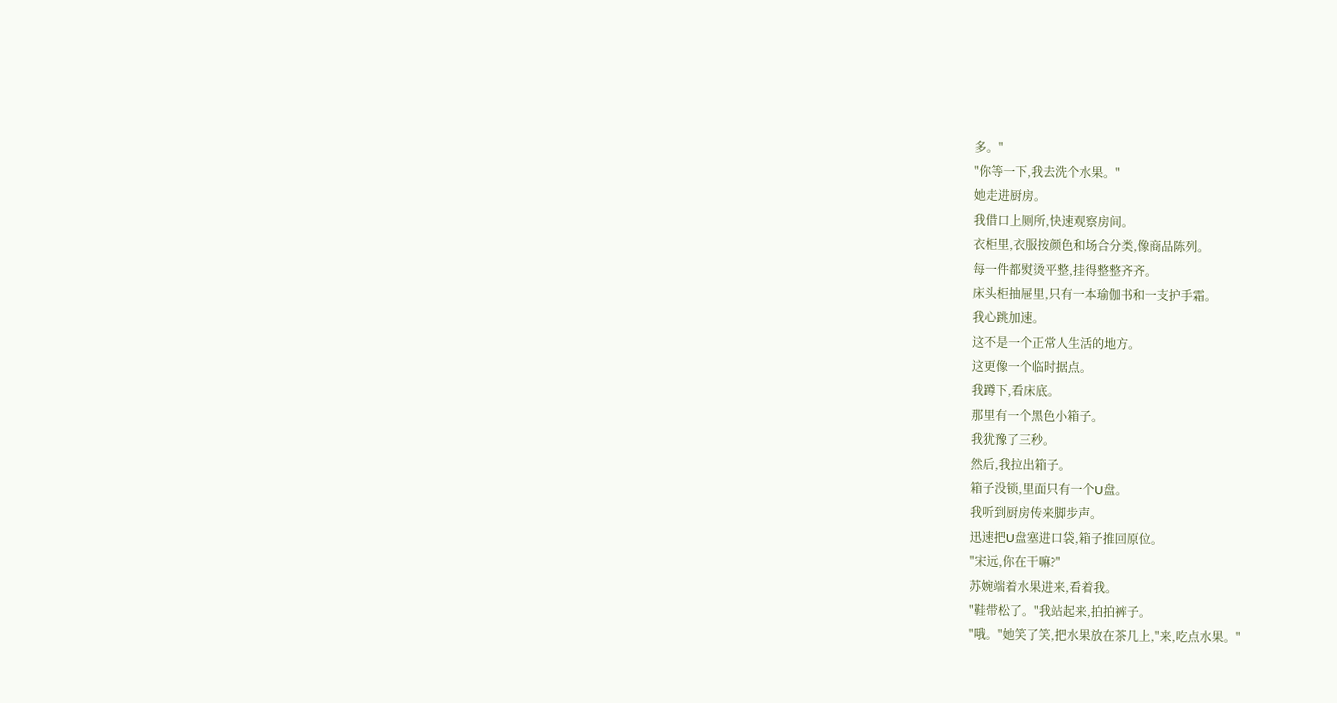多。"
"你等一下,我去洗个水果。"
她走进厨房。
我借口上厕所,快速观察房间。
衣柜里,衣服按颜色和场合分类,像商品陈列。
每一件都熨烫平整,挂得整整齐齐。
床头柜抽屉里,只有一本瑜伽书和一支护手霜。
我心跳加速。
这不是一个正常人生活的地方。
这更像一个临时据点。
我蹲下,看床底。
那里有一个黑色小箱子。
我犹豫了三秒。
然后,我拉出箱子。
箱子没锁,里面只有一个U盘。
我听到厨房传来脚步声。
迅速把U盘塞进口袋,箱子推回原位。
"宋远,你在干嘛?"
苏婉端着水果进来,看着我。
"鞋带松了。"我站起来,拍拍裤子。
"哦。"她笑了笑,把水果放在茶几上,"来,吃点水果。"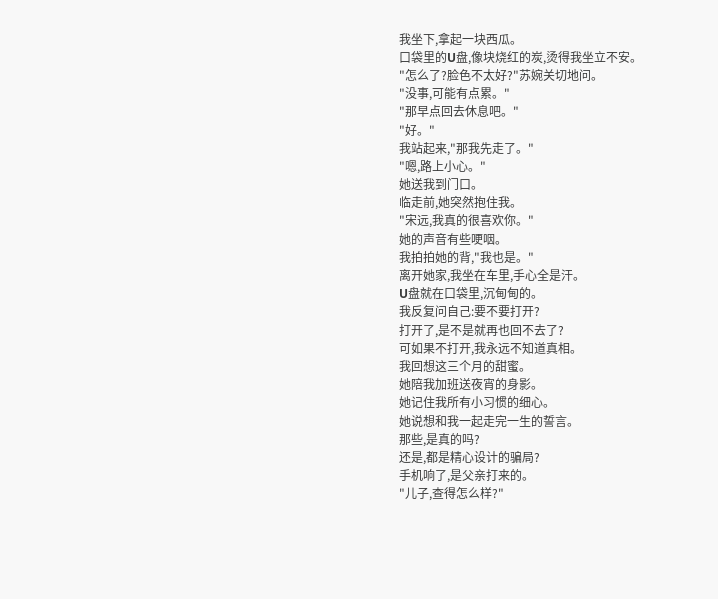我坐下,拿起一块西瓜。
口袋里的U盘,像块烧红的炭,烫得我坐立不安。
"怎么了?脸色不太好?"苏婉关切地问。
"没事,可能有点累。"
"那早点回去休息吧。"
"好。"
我站起来,"那我先走了。"
"嗯,路上小心。"
她送我到门口。
临走前,她突然抱住我。
"宋远,我真的很喜欢你。"
她的声音有些哽咽。
我拍拍她的背,"我也是。"
离开她家,我坐在车里,手心全是汗。
U盘就在口袋里,沉甸甸的。
我反复问自己:要不要打开?
打开了,是不是就再也回不去了?
可如果不打开,我永远不知道真相。
我回想这三个月的甜蜜。
她陪我加班送夜宵的身影。
她记住我所有小习惯的细心。
她说想和我一起走完一生的誓言。
那些,是真的吗?
还是,都是精心设计的骗局?
手机响了,是父亲打来的。
"儿子,查得怎么样?"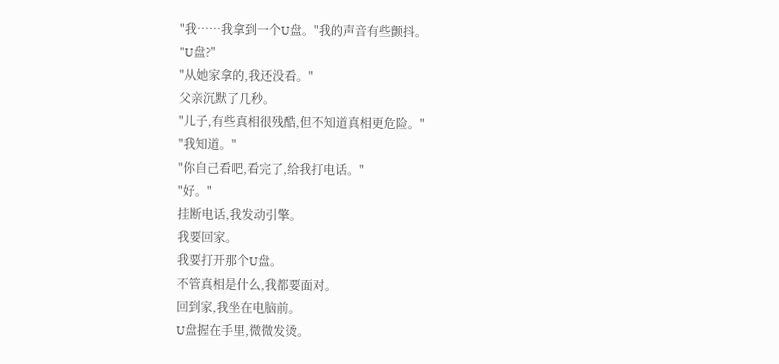"我……我拿到一个U盘。"我的声音有些颤抖。
"U盘?"
"从她家拿的,我还没看。"
父亲沉默了几秒。
"儿子,有些真相很残酷,但不知道真相更危险。"
"我知道。"
"你自己看吧,看完了,给我打电话。"
"好。"
挂断电话,我发动引擎。
我要回家。
我要打开那个U盘。
不管真相是什么,我都要面对。
回到家,我坐在电脑前。
U盘握在手里,微微发烫。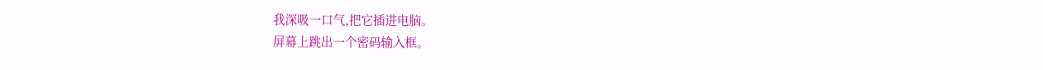我深吸一口气,把它插进电脑。
屏幕上跳出一个密码输入框。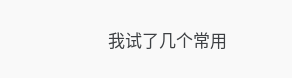我试了几个常用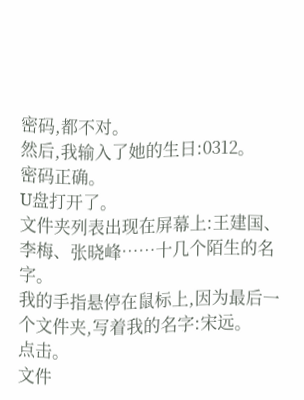密码,都不对。
然后,我输入了她的生日:0312。
密码正确。
U盘打开了。
文件夹列表出现在屏幕上:王建国、李梅、张晓峰……十几个陌生的名字。
我的手指悬停在鼠标上,因为最后一个文件夹,写着我的名字:宋远。
点击。
文件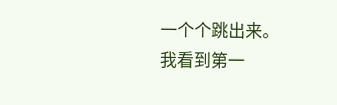一个个跳出来。
我看到第一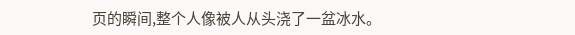页的瞬间,整个人像被人从头浇了一盆冰水。